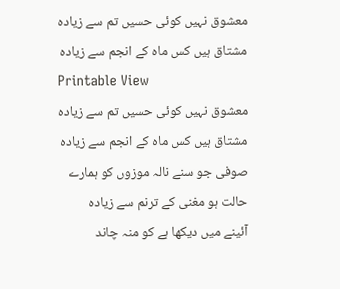معشوق نہیں کوئی حسیں تم سے زیادہ
مشتاق ہیں کس ماہ کے انجم سے زیادہ
Printable View
معشوق نہیں کوئی حسیں تم سے زیادہ
مشتاق ہیں کس ماہ کے انجم سے زیادہ
صوفی جو سنے نالہ موزوں کو ہمارے
حالت ہو مغنی کے ترنم سے زیادہ
آئینے میں دیکھا ہے کو منہ چاند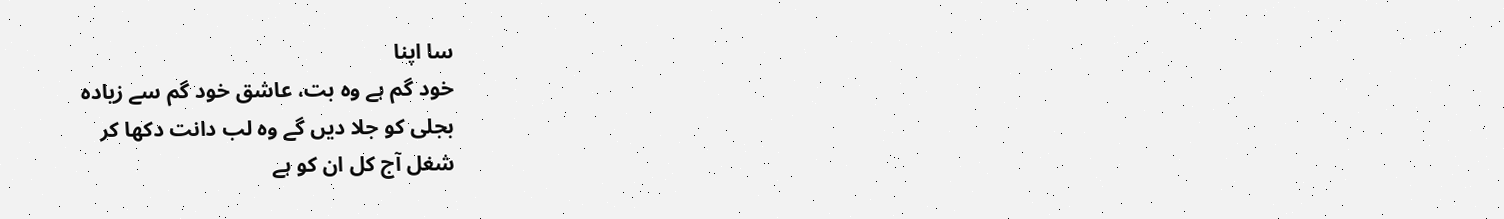سا اپنا
خود گم ہے وہ بت، عاشق خود گم سے زیادہ
بجلی کو جلا دیں گے وہ لب دانت دکھا کر
شغل آج کل ان کو ہے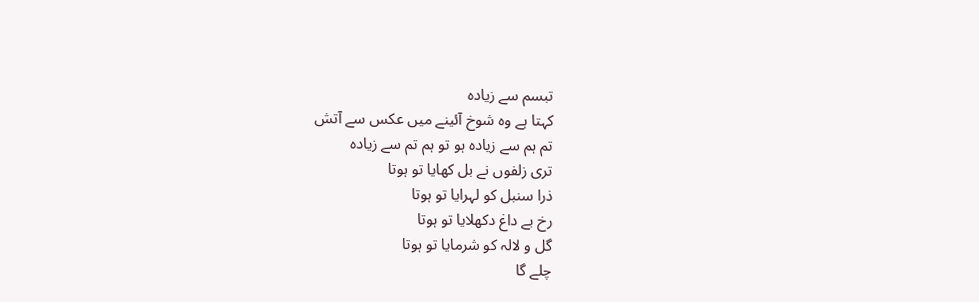تبسم سے زیادہ
کہتا ہے وہ شوخ آئینے میں عکس سے آتش
تم ہم سے زیادہ ہو تو ہم تم سے زیادہ
تری زلفوں نے بل کھایا تو ہوتا
ذرا سنبل کو لہرایا تو ہوتا
رخ بے داغ دکھلایا تو ہوتا
گل و لالہ کو شرمایا تو ہوتا
چلے گا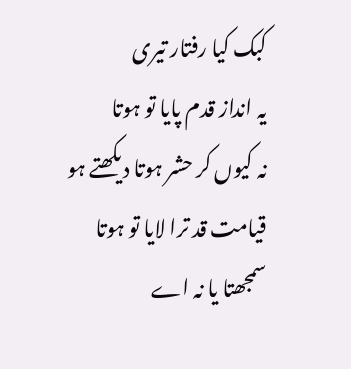کبک کیا رفتار تیری
یہ انداز قدم پایا تو ہوتا
نہ کیوں کر حشر ہوتا دیکھتے ہو
قیامت قد ترا لایا تو ہوتا
سمجھتا یا نہ اے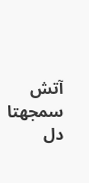آتش سمجھتا
دل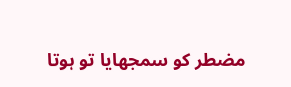مضطر کو سمجھایا تو ہوتا